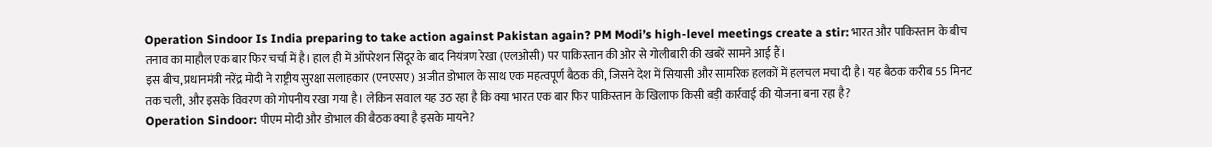Operation Sindoor Is India preparing to take action against Pakistan again? PM Modi’s high-level meetings create a stir: भारत और पाकिस्तान के बीच तनाव का माहौल एक बार फिर चर्चा में है। हाल ही में ऑपरेशन सिंदूर के बाद नियंत्रण रेखा (एलओसी) पर पाकिस्तान की ओर से गोलीबारी की खबरें सामने आई हैं।
इस बीच, प्रधानमंत्री नरेंद्र मोदी ने राष्ट्रीय सुरक्षा सलाहकार (एनएसए) अजीत डोभाल के साथ एक महत्वपूर्ण बैठक की, जिसने देश में सियासी और सामरिक हलकों में हलचल मचा दी है। यह बैठक करीब 55 मिनट तक चली, और इसके विवरण को गोपनीय रखा गया है। लेकिन सवाल यह उठ रहा है कि क्या भारत एक बार फिर पाकिस्तान के खिलाफ किसी बड़ी कार्रवाई की योजना बना रहा है?
Operation Sindoor: पीएम मोदी और डोभाल की बैठक क्या है इसके मायने?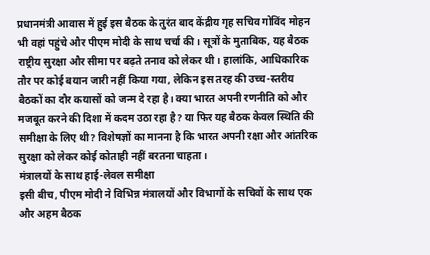प्रधानमंत्री आवास में हुई इस बैठक के तुरंत बाद केंद्रीय गृह सचिव गोविंद मोहन भी वहां पहुंचे और पीएम मोदी के साथ चर्चा की। सूत्रों के मुताबिक, यह बैठक राष्ट्रीय सुरक्षा और सीमा पर बढ़ते तनाव को लेकर थी। हालांकि, आधिकारिक तौर पर कोई बयान जारी नहीं किया गया, लेकिन इस तरह की उच्च-स्तरीय बैठकों का दौर कयासों को जन्म दे रहा है। क्या भारत अपनी रणनीति को और मजबूत करने की दिशा में कदम उठा रहा है? या फिर यह बैठक केवल स्थिति की समीक्षा के लिए थी? विशेषज्ञों का मानना है कि भारत अपनी रक्षा और आंतरिक सुरक्षा को लेकर कोई कोताही नहीं बरतना चाहता।
मंत्रालयों के साथ हाई-लेवल समीक्षा
इसी बीच, पीएम मोदी ने विभिन्न मंत्रालयों और विभागों के सचिवों के साथ एक और अहम बैठक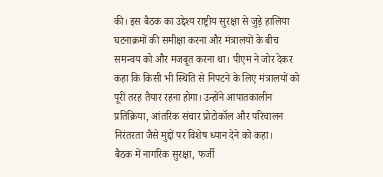की। इस बैठक का उद्देश्य राष्ट्रीय सुरक्षा से जुड़े हालिया घटनाक्रमों की समीक्षा करना और मंत्रालयों के बीच समन्वय को और मजबूत करना था। पीएम ने जोर देकर कहा कि किसी भी स्थिति से निपटने के लिए मंत्रालयों को पूरी तरह तैयार रहना होगा। उन्होंने आपातकालीन प्रतिक्रिया, आंतरिक संचार प्रोटोकॉल और परिचालन निरंतरता जैसे मुद्दों पर विशेष ध्यान देने को कहा।
बैठक में नागरिक सुरक्षा, फर्जी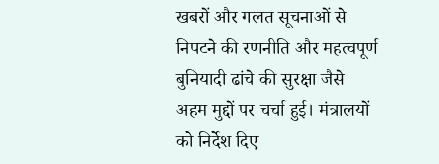खबरों और गलत सूचनाओं से निपटने की रणनीति और महत्वपूर्ण बुनियादी ढांचे की सुरक्षा जैसे अहम मुद्दों पर चर्चा हुई। मंत्रालयों को निर्देश दिए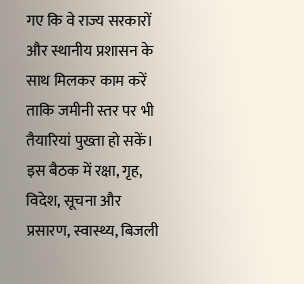गए कि वे राज्य सरकारों और स्थानीय प्रशासन के साथ मिलकर काम करें ताकि जमीनी स्तर पर भी तैयारियां पुख्ता हो सकें। इस बैठक में रक्षा, गृह, विदेश, सूचना और प्रसारण, स्वास्थ्य, बिजली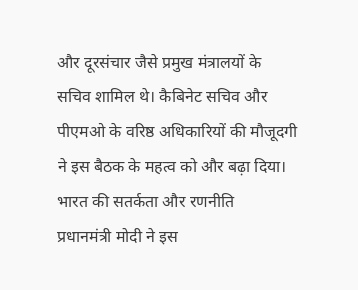और दूरसंचार जैसे प्रमुख मंत्रालयों के सचिव शामिल थे। कैबिनेट सचिव और पीएमओ के वरिष्ठ अधिकारियों की मौजूदगी ने इस बैठक के महत्व को और बढ़ा दिया।
भारत की सतर्कता और रणनीति
प्रधानमंत्री मोदी ने इस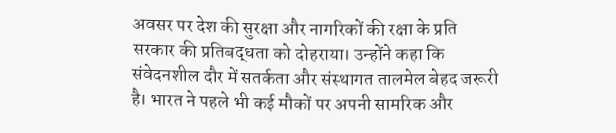अवसर पर देश की सुरक्षा और नागरिकों की रक्षा के प्रति सरकार की प्रतिबद्धता को दोहराया। उन्होंने कहा कि संवेदनशील दौर में सतर्कता और संस्थागत तालमेल बेहद जरूरी है। भारत ने पहले भी कई मौकों पर अपनी सामरिक और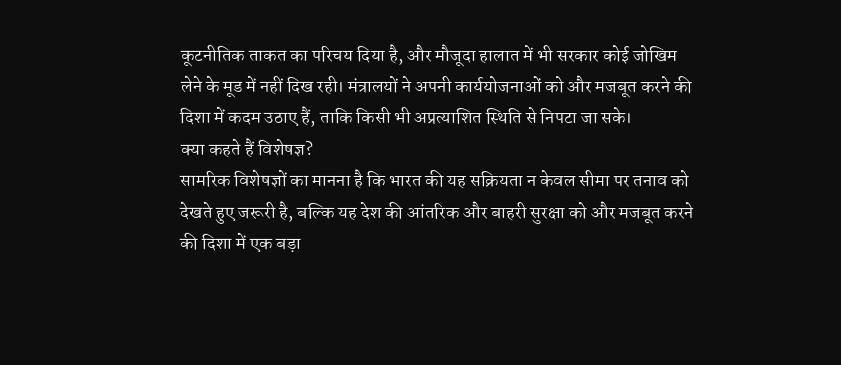कूटनीतिक ताकत का परिचय दिया है, और मौजूदा हालात में भी सरकार कोई जोखिम लेने के मूड में नहीं दिख रही। मंत्रालयों ने अपनी कार्ययोजनाओं को और मजबूत करने की दिशा में कदम उठाए हैं, ताकि किसी भी अप्रत्याशित स्थिति से निपटा जा सके।
क्या कहते हैं विशेषज्ञ?
सामरिक विशेषज्ञों का मानना है कि भारत की यह सक्रियता न केवल सीमा पर तनाव को देखते हुए जरूरी है, बल्कि यह देश की आंतरिक और बाहरी सुरक्षा को और मजबूत करने की दिशा में एक बड़ा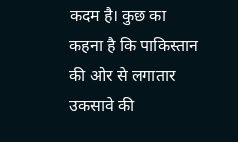कदम है। कुछ का कहना है कि पाकिस्तान की ओर से लगातार उकसावे की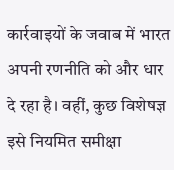कार्रवाइयों के जवाब में भारत अपनी रणनीति को और धार दे रहा है। वहीं, कुछ विशेषज्ञ इसे नियमित समीक्षा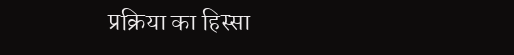प्रक्रिया का हिस्सा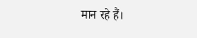मान रहे हैं।